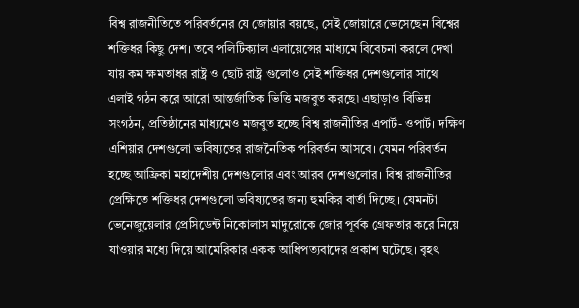বিশ্ব রাজনীতিতে পরিবর্তনের যে জোয়ার বয়ছে, সেই জোয়ারে ভেসেছেন বিশ্বের শক্তিধর কিছু দেশ। তবে পলিটিক্যাল এলায়েন্সের মাধ্যমে বিবেচনা করলে দেখা যায় কম ক্ষমতাধর রাষ্ট্র ও ছোট রাষ্ট্র গুলোও সেই শক্তিধর দেশগুলোর সাথে এলাই গঠন করে আরো আন্তর্জাতিক ভিত্তি মজবুত করছে৷ এছাড়াও বিভিন্ন সংগঠন, প্রতিষ্ঠানের মাধ্যমেও মজবুত হচ্ছে বিশ্ব রাজনীতির এপার্ট- ওপার্ট। দক্ষিণ এশিয়ার দেশগুলো ভবিষ্যতের রাজনৈতিক পরিবর্তন আসবে। যেমন পরিবর্তন হচ্ছে আফ্রিকা মহাদেশীয় দেশগুলোর এবং আরব দেশগুলোর। বিশ্ব রাজনীতির প্রেক্ষিতে শক্তিধর দেশগুলো ভবিষ্যতের জন্য হুমকির বার্তা দিচ্ছে। যেমনটা ভেনেজুয়েলার প্রেসিডেন্ট নিকোলাস মাদুরোকে জোর পূর্বক গ্রেফতার করে নিয়ে যাওয়ার মধ্যে দিয়ে আমেরিকার একক আধিপত্যবাদের প্রকাশ ঘটেছে। বৃহৎ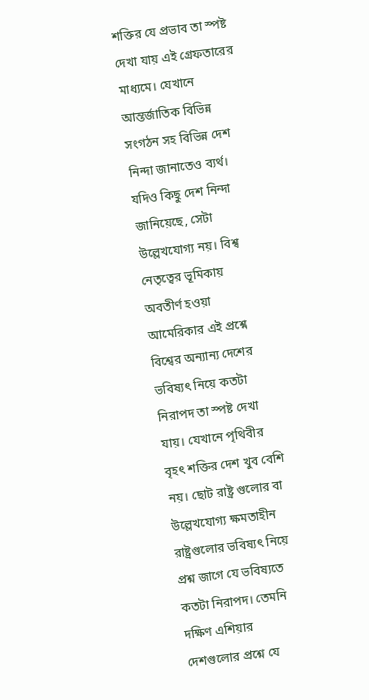শক্তির যে প্রভাব তা স্পষ্ট দেখা যায় এই গ্রেফতারের মাধ্যমে। যেখানে আন্তর্জাতিক বিভিন্ন সংগঠন সহ বিভিন্ন দেশ নিন্দা জানাতেও ব্যর্থ। যদিও কিছু দেশ নিন্দা জানিয়েছে, সেটা উল্লেখযোগ্য নয়। বিশ্ব নেতৃত্বের ভূমিকায় অবতীর্ণ হওয়া আমেরিকার এই প্রশ্নে বিশ্বের অন্যান্য দেশের ভবিষ্যৎ নিয়ে কতটা নিরাপদ তা স্পষ্ট দেখা যায়। যেখানে পৃথিবীর বৃহৎ শক্তির দেশ খুব বেশি নয়। ছোট রাষ্ট্র গুলোর বা উল্লেখযোগ্য ক্ষমতাহীন রাষ্ট্রগুলোর ভবিষ্যৎ নিয়ে প্রশ্ন জাগে যে ভবিষ্যতে কতটা নিরাপদ। তেমনি দক্ষিণ এশিয়ার দেশগুলোর প্রশ্নে যে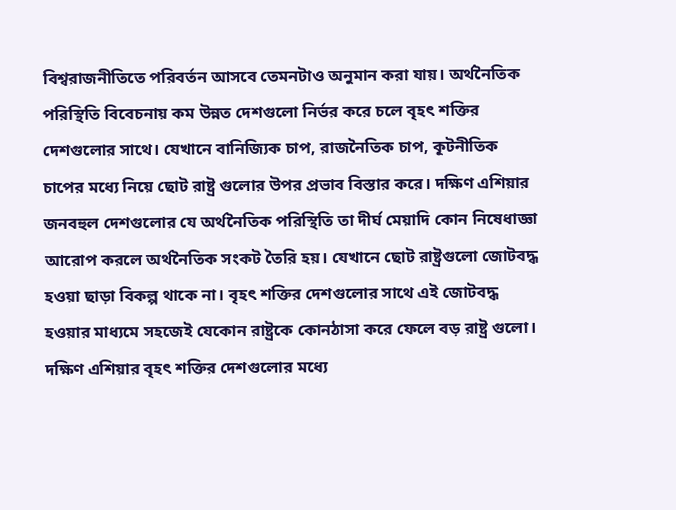বিশ্বরাজনীতিতে পরিবর্তন আসবে তেমনটাও অনুমান করা যায়। অর্থনৈতিক পরিস্থিতি বিবেচনায় কম উন্নত দেশগুলো নির্ভর করে চলে বৃহৎ শক্তির দেশগুলোর সাথে। যেখানে বানিজ্যিক চাপ, রাজনৈতিক চাপ, কূটনীতিক চাপের মধ্যে নিয়ে ছোট রাষ্ট্র গুলোর উপর প্রভাব বিস্তার করে। দক্ষিণ এশিয়ার জনবহুল দেশগুলোর যে অর্থনৈতিক পরিস্থিতি তা দীর্ঘ মেয়াদি কোন নিষেধাজ্ঞা আরোপ করলে অর্থনৈতিক সংকট তৈরি হয়। যেখানে ছোট রাষ্ট্রগুলো জোটবদ্ধ হওয়া ছাড়া বিকল্প থাকে না। বৃহৎ শক্তির দেশগুলোর সাথে এই জোটবদ্ধ হওয়ার মাধ্যমে সহজেই যেকোন রাষ্ট্রকে কোনঠাসা করে ফেলে বড় রাষ্ট্র গুলো। দক্ষিণ এশিয়ার বৃহৎ শক্তির দেশগুলোর মধ্যে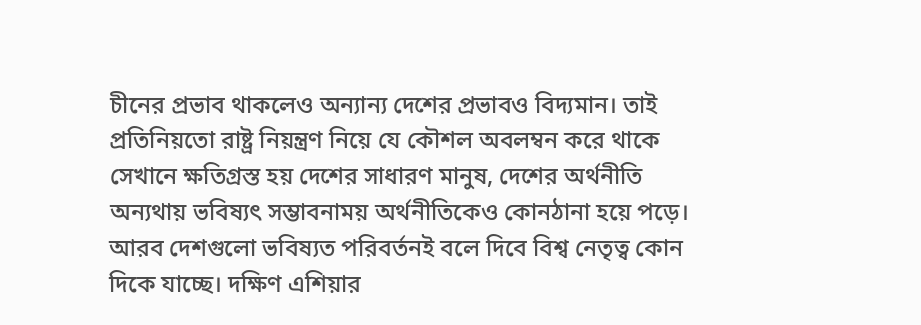চীনের প্রভাব থাকলেও অন্যান্য দেশের প্রভাবও বিদ্যমান। তাই প্রতিনিয়তো রাষ্ট্র নিয়ন্ত্রণ নিয়ে যে কৌশল অবলম্বন করে থাকে সেখানে ক্ষতিগ্রস্ত হয় দেশের সাধারণ মানুষ, দেশের অর্থনীতি অন্যথায় ভবিষ্যৎ সম্ভাবনাময় অর্থনীতিকেও কোনঠানা হয়ে পড়ে। আরব দেশগুলো ভবিষ্যত পরিবর্তনই বলে দিবে বিশ্ব নেতৃত্ব কোন দিকে যাচ্ছে। দক্ষিণ এশিয়ার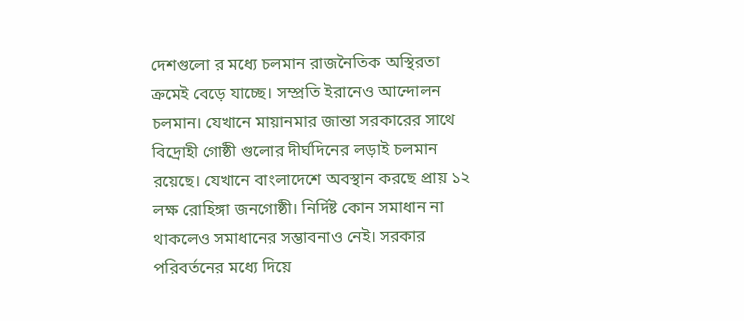দেশগুলো র মধ্যে চলমান রাজনৈতিক অস্থিরতা ক্রমেই বেড়ে যাচ্ছে। সম্প্রতি ইরানেও আন্দোলন চলমান। যেখানে মায়ানমার জান্তা সরকারের সাথে বিদ্রোহী গোষ্ঠী গুলোর দীর্ঘদিনের লড়াই চলমান রয়েছে। যেখানে বাংলাদেশে অবস্থান করছে প্রায় ১২ লক্ষ রোহিঙ্গা জনগোষ্ঠী। নির্দিষ্ট কোন সমাধান না থাকলেও সমাধানের সম্ভাবনাও নেই। সরকার পরিবর্তনের মধ্যে দিয়ে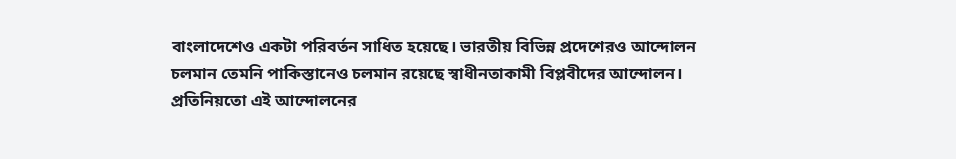বাংলাদেশেও একটা পরিবর্তন সাধিত হয়েছে। ভারতীয় বিভিন্ন প্রদেশেরও আন্দোলন চলমান তেমনি পাকিস্তানেও চলমান রয়েছে স্বাধীনতাকামী বিপ্লবীদের আন্দোলন। প্রতিনিয়তো এই আন্দোলনের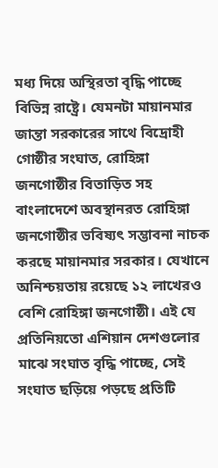মধ্য দিয়ে অস্থিরতা বৃদ্ধি পাচ্ছে বিভিন্ন রাষ্ট্রে। যেমনটা মায়ানমার জান্তা সরকারের সাথে বিদ্রোহী গোষ্ঠীর সংঘাত, রোহিঙ্গা জনগোষ্ঠীর বিতাড়িত সহ বাংলাদেশে অবস্থানরত রোহিঙ্গা জনগোষ্ঠীর ভবিষ্যৎ সম্ভাবনা নাচক করছে মায়ানমার সরকার। যেখানে অনিশ্চয়তায় রয়েছে ১২ লাখেরও বেশি রোহিঙ্গা জনগোষ্ঠী। এই যে প্রতিনিয়তো এশিয়ান দেশগুলোর মাঝে সংঘাত বৃদ্ধি পাচ্ছে, সেই সংঘাত ছড়িয়ে পড়ছে প্রতিটি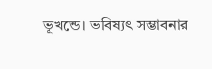ভূখন্ডে। ভবিষ্যৎ সম্ভাবনার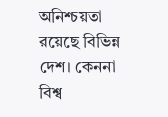অনিশ্চয়তা রয়েছে বিভিন্ন দেশ। কেননা বিশ্ব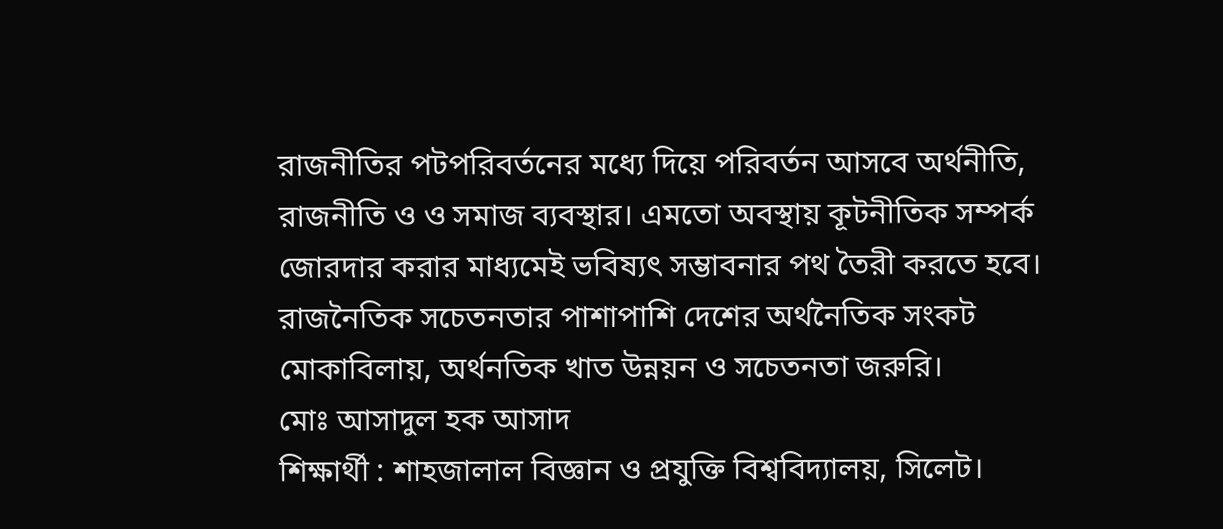রাজনীতির পটপরিবর্তনের মধ্যে দিয়ে পরিবর্তন আসবে অর্থনীতি, রাজনীতি ও ও সমাজ ব্যবস্থার। এমতো অবস্থায় কূটনীতিক সম্পর্ক জোরদার করার মাধ্যমেই ভবিষ্যৎ সম্ভাবনার পথ তৈরী করতে হবে। রাজনৈতিক সচেতনতার পাশাপাশি দেশের অর্থনৈতিক সংকট মোকাবিলায়, অর্থনতিক খাত উন্নয়ন ও সচেতনতা জরুরি।
মোঃ আসাদুল হক আসাদ
শিক্ষার্থী : শাহজালাল বিজ্ঞান ও প্রযুক্তি বিশ্ববিদ্যালয়, সিলেট।